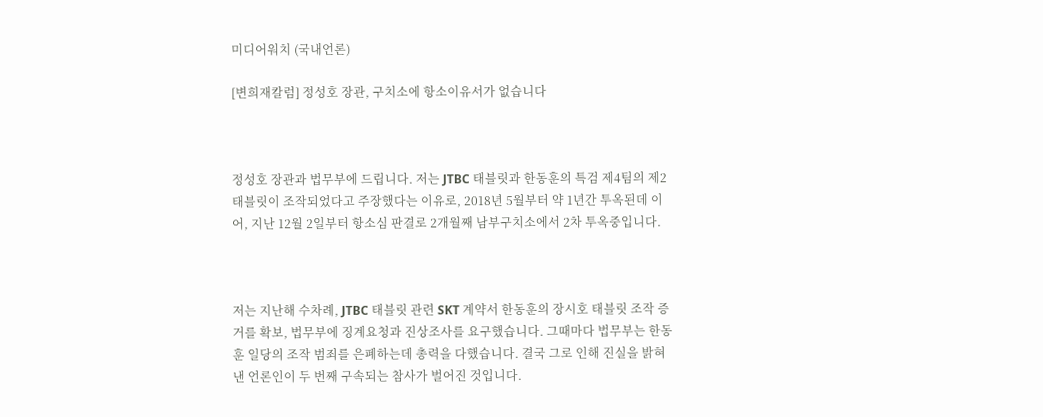미디어워치 (국내언론)

[변희재칼럼] 정성호 장관, 구치소에 항소이유서가 없습니다



정성호 장관과 법무부에 드립니다. 저는 JTBC 태블릿과 한동훈의 특검 제4팀의 제2태블릿이 조작되었다고 주장했다는 이유로, 2018년 5월부터 약 1년간 투옥된데 이어, 지난 12월 2일부터 항소심 판결로 2개월째 남부구치소에서 2차 투옥중입니다.



저는 지난해 수차례, JTBC 태블릿 관련 SKT 계약서 한동훈의 장시호 태블릿 조작 증거를 확보, 법무부에 징계요청과 진상조사를 요구했습니다. 그때마다 법무부는 한동훈 일당의 조작 범죄를 은폐하는데 총력을 다했습니다. 결국 그로 인해 진실을 밝혀낸 언론인이 두 번째 구속되는 참사가 벌어진 것입니다.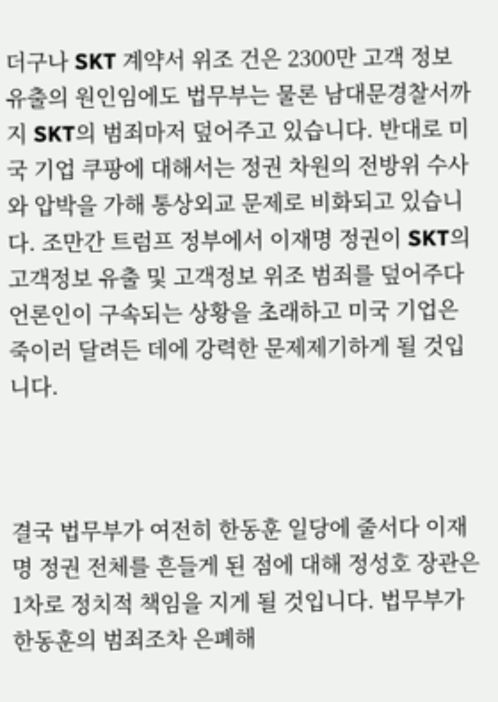더구나 SKT 계약서 위조 건은 2300만 고객 정보 유출의 원인임에도 법무부는 물론 남대문경찰서까지 SKT의 범죄마저 덮어주고 있습니다. 반대로 미국 기업 쿠팡에 대해서는 정권 차원의 전방위 수사와 압박을 가해 통상외교 문제로 비화되고 있습니다. 조만간 트럼프 정부에서 이재명 정권이 SKT의 고객정보 유출 및 고객정보 위조 범죄를 덮어주다 언론인이 구속되는 상황을 초래하고 미국 기업은 죽이러 달려든 데에 강력한 문제제기하게 될 것입니다.



결국 법무부가 여전히 한동훈 일당에 줄서다 이재명 정권 전체를 흔들게 된 점에 대해 정성호 장관은 1차로 정치적 책임을 지게 될 것입니다. 법무부가 한동훈의 범죄조차 은폐해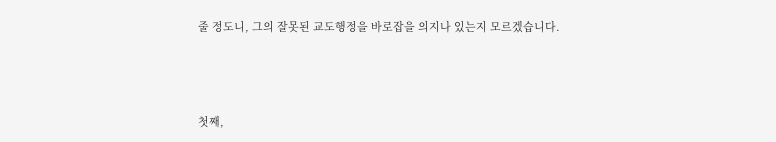줄 정도니, 그의 잘못된 교도행정을 바로잡을 의지나 있는지 모르겠습니다.



첫째,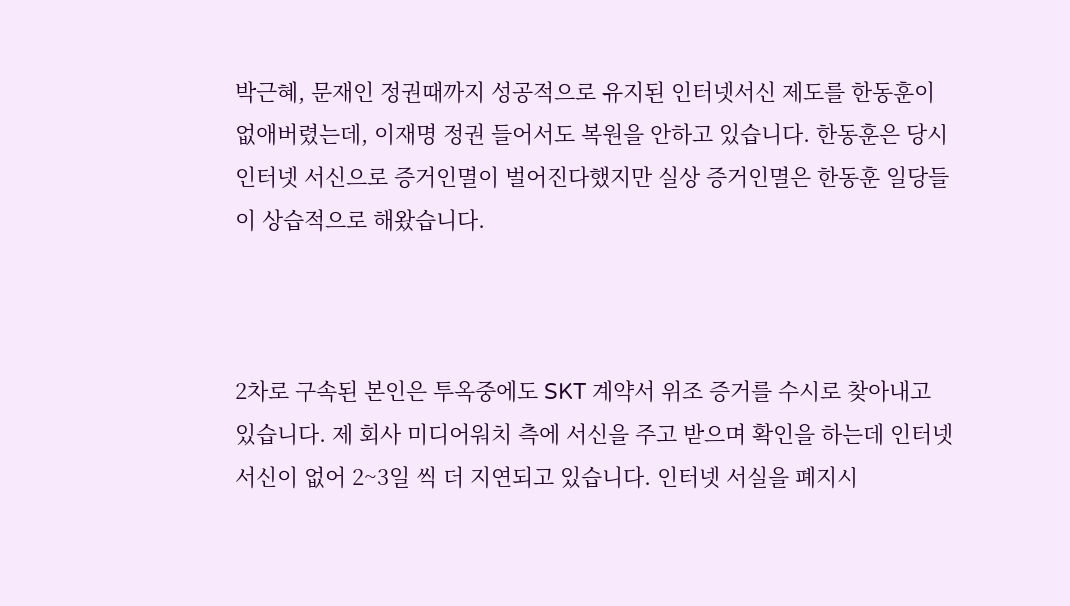박근혜, 문재인 정권때까지 성공적으로 유지된 인터넷서신 제도를 한동훈이 없애버렸는데, 이재명 정권 들어서도 복원을 안하고 있습니다. 한동훈은 당시 인터넷 서신으로 증거인멸이 벌어진다했지만 실상 증거인멸은 한동훈 일당들이 상습적으로 해왔습니다.



2차로 구속된 본인은 투옥중에도 SKT 계약서 위조 증거를 수시로 찾아내고 있습니다. 제 회사 미디어워치 측에 서신을 주고 받으며 확인을 하는데 인터넷 서신이 없어 2~3일 씩 더 지연되고 있습니다. 인터넷 서실을 폐지시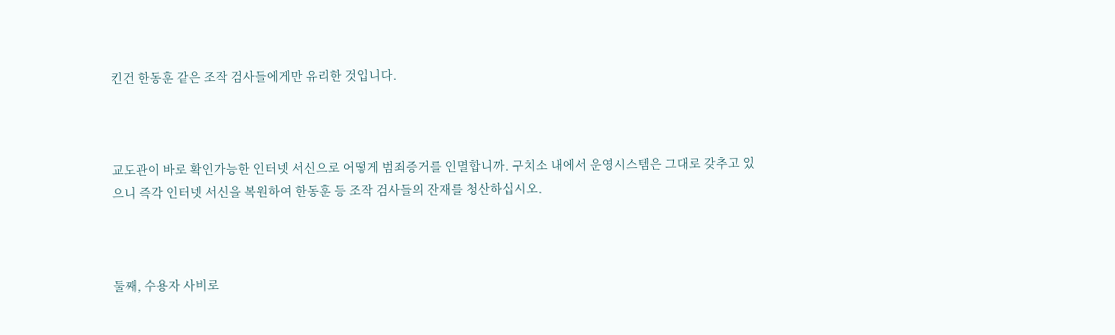킨건 한동훈 같은 조작 검사들에게만 유리한 것입니다.



교도관이 바로 확인가능한 인터넷 서신으로 어떻게 범죄증거를 인멸합니까. 구치소 내에서 운영시스템은 그대로 갖추고 있으니 즉각 인터넷 서신을 복원하여 한동훈 등 조작 검사들의 잔재를 청산하십시오.



둘째, 수용자 사비로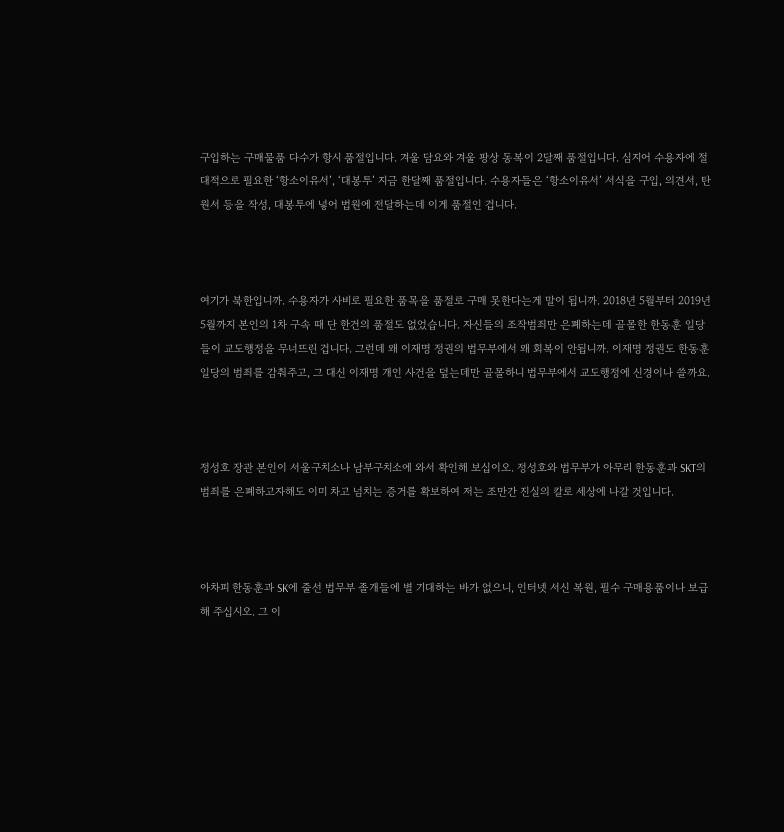구입하는 구매물품 다수가 항시 품절입니다. 겨울 담요와 겨울 팡상 동복이 2달째 품절입니다. 심지어 수용자에 절대적으로 필요한 ‘항소이유서’, ‘대봉투’ 지금 한달째 품절입니다. 수용자들은 ‘항소이유서’ 서식을 구입, 의견서, 탄원서 등을 작성, 대봉투에 넣어 법원에 전달하는데 이게 품절인 겁니다.



여기가 북한입니까. 수용자가 사비로 필요한 품목을 품절로 구매 못한다는게 말이 됩니까. 2018년 5월부터 2019년 5월까지 본인의 1차 구속 때 단 한건의 품절도 없었습니다. 자신들의 조작범죄만 은폐하는데 골몰한 한동훈 일당들이 교도행정을 무너뜨린 겁니다. 그런데 왜 이재명 정권의 법무부에서 왜 회복이 안됩니까. 이재명 정권도 한동훈 일당의 범죄를 감춰주고, 그 대신 이재명 개인 사건을 덮는데만 골몰하니 법무부에서 교도행정에 신경이나 쓸까요.



정성호 장관 본인이 서울구치소나 남부구치소에 와서 확인해 보십이오. 정성호와 법무부가 아무리 한동훈과 SKT의 범죄를 은폐하고자해도 이미 차고 넘치는 증거를 확보하여 저는 조만간 진실의 칼로 세상에 나갈 것입니다.



아차피 한동훈과 SK에 줄선 법무부 졸개들에 별 기대하는 바가 없으니, 인터넷 서신 복원, 필수 구매용품이나 보급해 주십시오. 그 이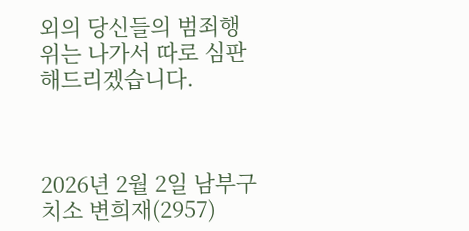외의 당신들의 범죄행위는 나가서 따로 심판해드리겠습니다.



2026년 2월 2일 남부구치소 변희재(2957)